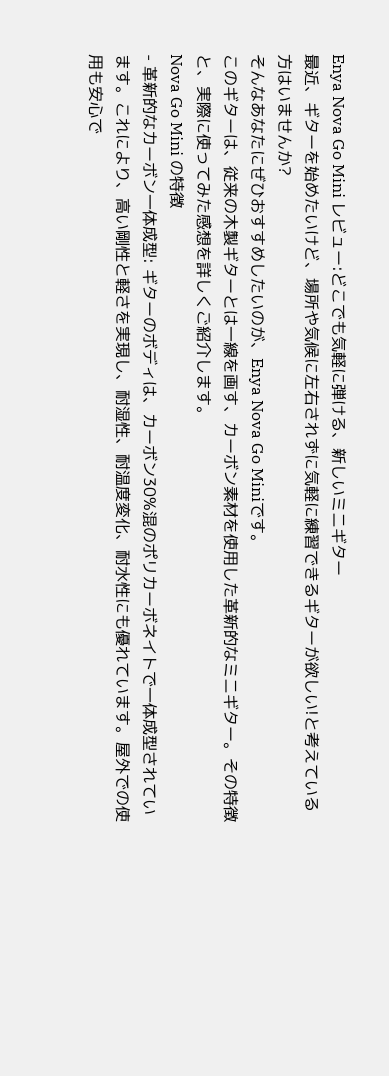Enya Nova Go Mini レビュー:どこでも気軽に弾ける、新しいミニギター
最近、ギターを始めたいけど、場所や気候に左右されずに気軽に練習できるギターが欲しい!と考えている方はいませんか?
そんなあなたにぜひおすすめしたいのが、Enya Nova Go Miniです。
このギターは、従来の木製ギターとは一線を画す、カーボン素材を使用した革新的なミニギター。その特徴と、実際に使ってみた感想を詳しくご紹介します。
Nova Go Mini の特徴
- 革新的なカーボン一体成型: ギターのボディは、カーボン30%混のポリカーボネイトで一体成型されています。これにより、高い剛性と軽さを実現し、耐湿性、耐温度変化、耐水性にも優れています。屋外での使用も安心で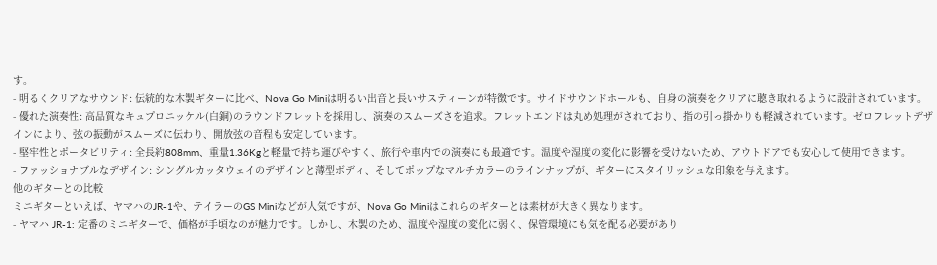す。
- 明るくクリアなサウンド: 伝統的な木製ギターに比べ、Nova Go Miniは明るい出音と長いサスティーンが特徴です。サイドサウンドホールも、自身の演奏をクリアに聴き取れるように設計されています。
- 優れた演奏性: 高品質なキュプロニッケル(白銅)のラウンドフレットを採用し、演奏のスムーズさを追求。フレットエンドは丸め処理がされており、指の引っ掛かりも軽減されています。ゼロフレットデザインにより、弦の振動がスムーズに伝わり、開放弦の音程も安定しています。
- 堅牢性とポータビリティ: 全長約808mm、重量1.36Kgと軽量で持ち運びやすく、旅行や車内での演奏にも最適です。温度や湿度の変化に影響を受けないため、アウトドアでも安心して使用できます。
- ファッショナブルなデザイン: シングルカッタウェイのデザインと薄型ボディ、そしてポップなマルチカラーのラインナップが、ギターにスタイリッシュな印象を与えます。
他のギターとの比較
ミニギターといえば、ヤマハのJR-1や、テイラーのGS Miniなどが人気ですが、Nova Go Miniはこれらのギターとは素材が大きく異なります。
- ヤマハ JR-1: 定番のミニギターで、価格が手頃なのが魅力です。しかし、木製のため、温度や湿度の変化に弱く、保管環境にも気を配る必要があり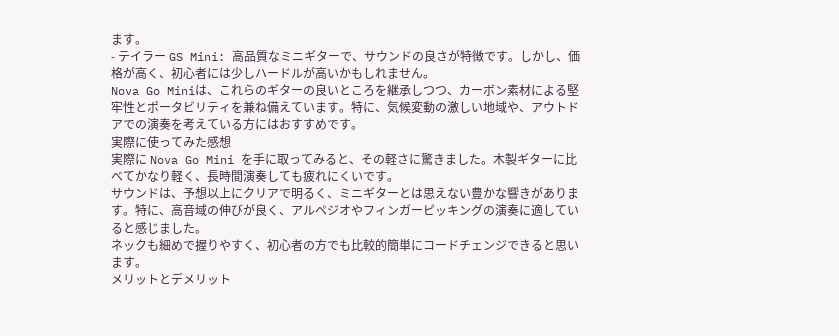ます。
- テイラー GS Mini: 高品質なミニギターで、サウンドの良さが特徴です。しかし、価格が高く、初心者には少しハードルが高いかもしれません。
Nova Go Miniは、これらのギターの良いところを継承しつつ、カーボン素材による堅牢性とポータビリティを兼ね備えています。特に、気候変動の激しい地域や、アウトドアでの演奏を考えている方にはおすすめです。
実際に使ってみた感想
実際に Nova Go Mini を手に取ってみると、その軽さに驚きました。木製ギターに比べてかなり軽く、長時間演奏しても疲れにくいです。
サウンドは、予想以上にクリアで明るく、ミニギターとは思えない豊かな響きがあります。特に、高音域の伸びが良く、アルペジオやフィンガーピッキングの演奏に適していると感じました。
ネックも細めで握りやすく、初心者の方でも比較的簡単にコードチェンジできると思います。
メリットとデメリット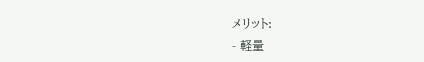メリット:
- 軽量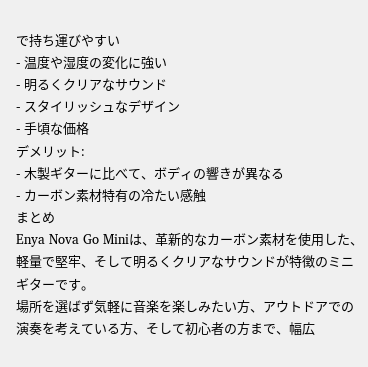で持ち運びやすい
- 温度や湿度の変化に強い
- 明るくクリアなサウンド
- スタイリッシュなデザイン
- 手頃な価格
デメリット:
- 木製ギターに比べて、ボディの響きが異なる
- カーボン素材特有の冷たい感触
まとめ
Enya Nova Go Miniは、革新的なカーボン素材を使用した、軽量で堅牢、そして明るくクリアなサウンドが特徴のミニギターです。
場所を選ばず気軽に音楽を楽しみたい方、アウトドアでの演奏を考えている方、そして初心者の方まで、幅広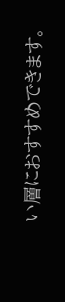い層におすすめできます。